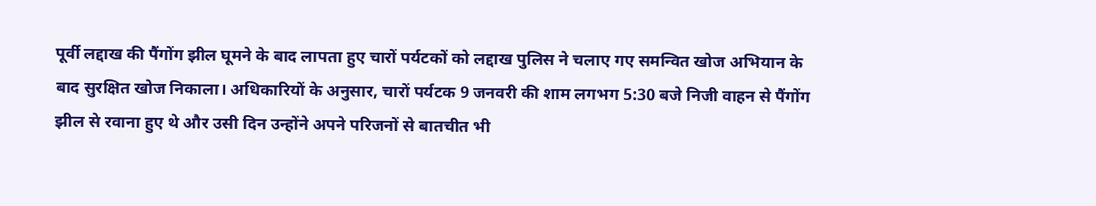पूर्वी लद्दाख की पैंगोंग झील घूमने के बाद लापता हुए चारों पर्यटकों को लद्दाख पुलिस ने चलाए गए समन्वित खोज अभियान के बाद सुरक्षित खोज निकाला। अधिकारियों के अनुसार, चारों पर्यटक 9 जनवरी की शाम लगभग 5:30 बजे निजी वाहन से पैंगोंग झील से रवाना हुए थे और उसी दिन उन्होंने अपने परिजनों से बातचीत भी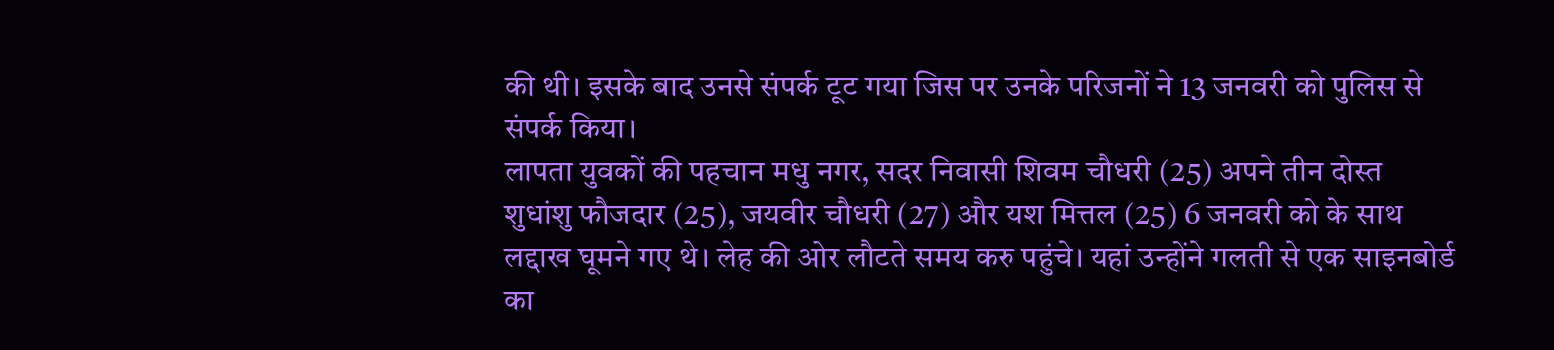की थी। इसके बाद उनसे संपर्क टूट गया जिस पर उनके परिजनों ने 13 जनवरी को पुलिस से संपर्क किया।
लापता युवकों की पहचान मधु नगर, सदर निवासी शिवम चौधरी (25) अपने तीन दोस्त शुधांशु फौजदार (25), जयवीर चौधरी (27) और यश मित्तल (25) 6 जनवरी को के साथ लद्दाख घूमने गए थे। लेह की ओर लौटते समय करु पहुंचे। यहां उन्होंने गलती से एक साइनबोर्ड का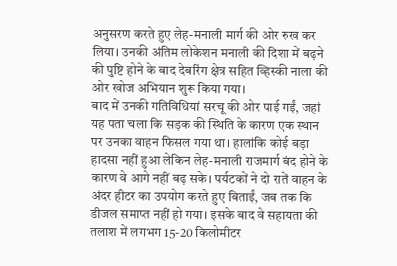अनुसरण करते हुए लेह-मनाली मार्ग की ओर रुख कर लिया। उनकी अंतिम लोकेशन मनाली की दिशा में बढ़ने की पुष्टि होने के बाद देबरिंग क्षेत्र सहित व्हिस्की नाला की ओर खोज अभियान शुरू किया गया।
बाद में उनकी गतिविधियां सरचू की ओर पाई गईं, जहां यह पता चला कि सड़क की स्थिति के कारण एक स्थान पर उनका वाहन फिसल गया था। हालांकि कोई बड़ा हादसा नहीं हुआ लेकिन लेह-मनाली राजमार्ग बंद होने के कारण वे आगे नहीं बढ़ सके। पर्यटकों ने दो रातें वाहन के अंदर हीटर का उपयोग करते हुए बिताईं, जब तक कि डीजल समाप्त नहीं हो गया। इसके बाद वे सहायता की तलाश में लगभग 15-20 किलोमीटर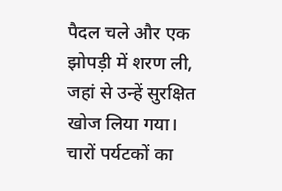पैदल चले और एक झोपड़ी में शरण ली, जहां से उन्हें सुरक्षित खोज लिया गया। चारों पर्यटकों का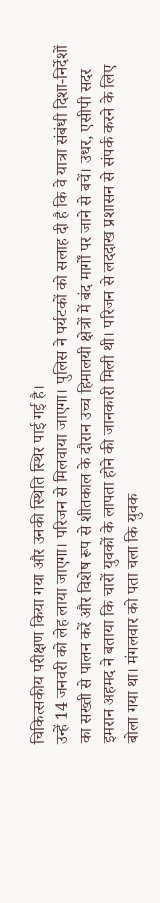चिकित्सकीय परीक्षण किया गया और उनकी स्थिति स्थिर पाई गई है।
उन्हें 14 जनवरी को लेह लाया जाएगा। परिजन से मिलवाया जाएगा। पुलिस ने पर्यटकों को सलाह दी है कि वे यात्रा संबंधी दिशा-निर्देशों का सख्ती से पालन करें और विशेष रूप से शीतकाल के दौरान उच्च हिमालयी क्षेत्रों में बंद मार्गों पर जाने से बचें। उधर, एसीपी सदर इमरान अहमद ने बताया कि चारों युवकों के लापता होने की जानकारी मिली थी। परिजन से लददाख प्रशासन से संपर्क करने के लिए बोला गया था। मंगलवार को पता चला कि युवक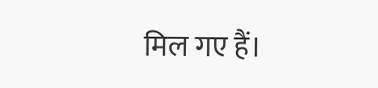मिल गए हैं।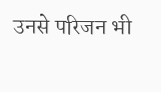उनसे परिजन भी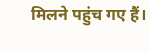मिलने पहुंच गए हैं।